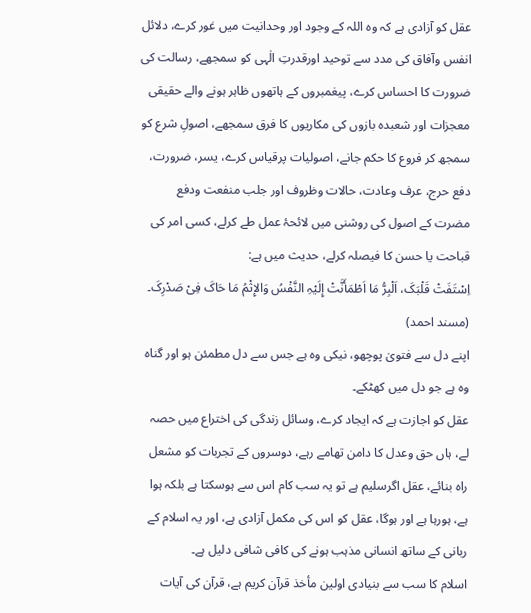عقل کو آزادی ہے کہ وہ اللہ کے وجود اور وحدانیت میں غور کرے، دلائل انفس وآفاق کی مدد سے توحید اورقدرتِ الٰہی کو سمجھے، رسالت کی ضرورت کا احساس کرے، پیغمبروں کے ہاتھوں ظاہر ہونے والے حقیقی معجزات اور شعبدہ بازوں کی مکاریوں کا فرق سمجھے، اصولِ شرع کو سمجھ کر فروع کا حکم جانے، اصولیات پرقیاس کرے، یسر، ضرورت، دفع حرج، عرف وعادت، حالات وظروف اور جلب منفعت ودفع مضرت کے اصول کی روشنی میں لائحۂ عمل طے کرلے، کسی امر کی قباحت یا حسن کا فیصلہ کرلے، حدیث میں ہے:
اِسْتَفَتْ قَلْبَکَ، اَلْبِرُّ مَا اَطْمَأَنَّتْ إِلَیْہِ النَّفْسُ وَالإِثْمُ مَا حَاکَ فِیْ صَدْرِکَ۔ (مسند احمد)
اپنے دل سے فتویٰ پوچھو، نیکی وہ ہے جس سے دل مطمئن ہو اور گناہ وہ ہے جو دل میں کھٹکے۔
عقل کو اجازت ہے کہ ایجاد کرے، وسائل زندگی کی اختراع میں حصہ لے، ہاں حق وعدل کا دامن تھامے رہے، دوسروں کے تجربات کو مشعل راہ بنائے، عقل اگرسلیم ہے تو یہ سب کام اس سے ہوسکتا ہے بلکہ ہوا ہے، ہورہا ہے اور ہوگا، عقل کو اس کی مکمل آزادی ہے، اور یہ اسلام کے ربانی کے ساتھ انسانی مذہب ہونے کی کافی شافی دلیل ہے۔
اسلام کا سب سے بنیادی اولین مأخذ قرآن کریم ہے، قرآن کی آیات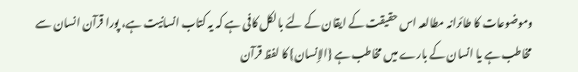وموضوعات کا طائرانہ مطالعہ اس حقیقت کے ایقان کے لئے بالکل کافی ہے کہ یہ کتاب انسانیت ہے، پورا قرآن انسان سے مخاطب ہے یا انسان کے بارے میں مخاطب ہے {الإنسان} کا لفظ قرآن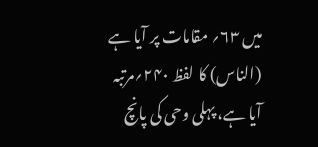میں ۶۳؍ مقامات پر آیا ہے (الناس) کا لفظ ۲۴۰؍مرتبہ آیا ہے، پہلی وحی کی پانچ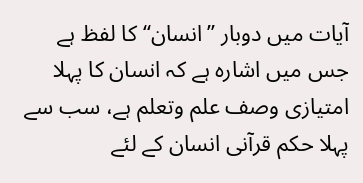آیات میں دوبار ’’انسان‘‘کا لفظ ہے جس میں اشارہ ہے کہ انسان کا پہلا امتیازی وصف علم وتعلم ہے، سب سے پہلا حکم قرآنی انسان کے لئے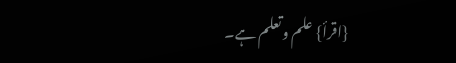{اقرأ} علم وتعلم ہے۔